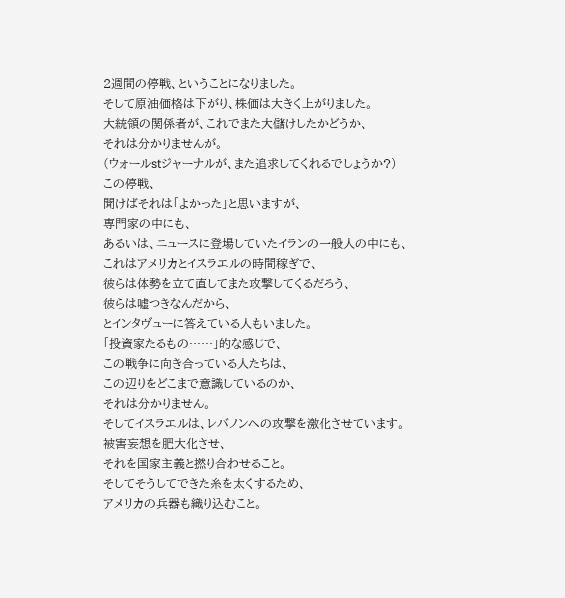2週間の停戦、ということになりました。
そして原油価格は下がり、株価は大きく上がりました。
大統領の関係者が、これでまた大儲けしたかどうか、
それは分かりませんが。
(ウォールstジャーナルが、また追求してくれるでしょうか?)
この停戦、
聞けばそれは「よかった」と思いますが、
専門家の中にも、
あるいは、ニュースに登場していたイランの一般人の中にも、
これはアメリカとイスラエルの時間稼ぎで、
彼らは体勢を立て直してまた攻撃してくるだろう、
彼らは嘘つきなんだから、
とインタヴューに答えている人もいました。
「投資家たるもの……」的な感じで、
この戦争に向き合っている人たちは、
この辺りをどこまで意識しているのか、
それは分かりません。
そしてイスラエルは、レバノンへの攻撃を激化させています。
被害妄想を肥大化させ、
それを国家主義と撚り合わせること。
そしてそうしてできた糸を太くするため、
アメリカの兵器も織り込むこと。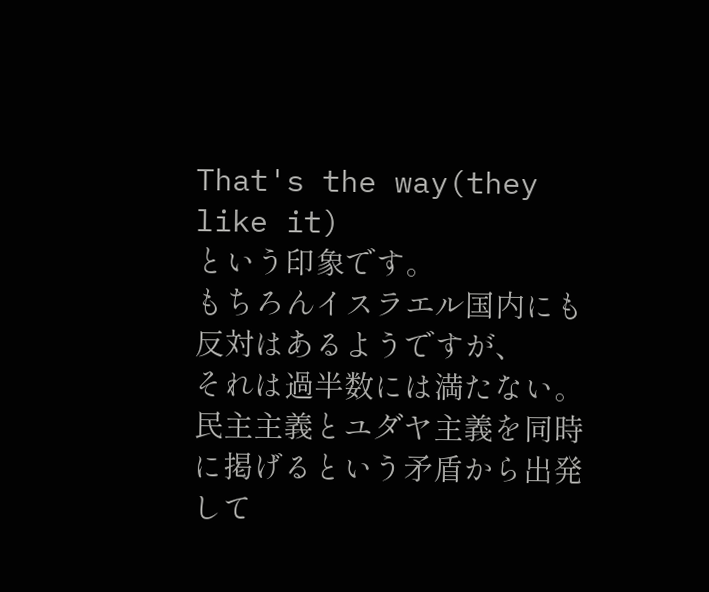That's the way(they like it)
という印象です。
もちろんイスラエル国内にも反対はあるようですが、
それは過半数には満たない。
民主主義とユダヤ主義を同時に掲げるという矛盾から出発して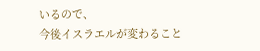いるので、
今後イスラエルが変わること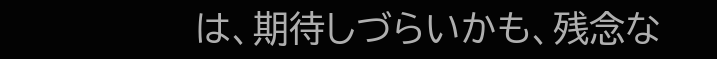は、期待しづらいかも、残念な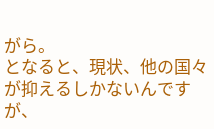がら。
となると、現状、他の国々が抑えるしかないんですが、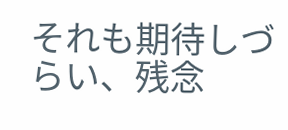それも期待しづらい、残念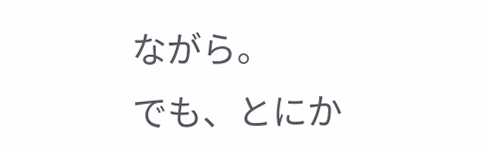ながら。
でも、とにか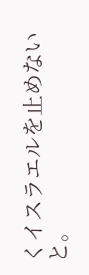くイスラエルを止めないと。